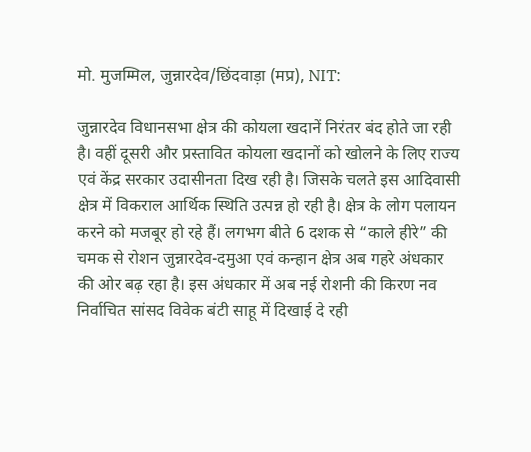मो. मुजम्मिल, जुन्नारदेव/छिंदवाड़ा (मप्र), NIT:

जुन्नारदेव विधानसभा क्षेत्र की कोयला खदानें निरंतर बंद होते जा रही है। वहीं दूसरी और प्रस्तावित कोयला खदानों को खोलने के लिए राज्य एवं केंद्र सरकार उदासीनता दिख रही है। जिसके चलते इस आदिवासी क्षेत्र में विकराल आर्थिक स्थिति उत्पन्न हो रही है। क्षेत्र के लोग पलायन करने को मजबूर हो रहे हैं। लगभग बीते 6 दशक से “काले हीरे” की चमक से रोशन जुन्नारदेव-दमुआ एवं कन्हान क्षेत्र अब गहरे अंधकार की ओर बढ़ रहा है। इस अंधकार में अब नई रोशनी की किरण नव निर्वाचित सांसद विवेक बंटी साहू में दिखाई दे रही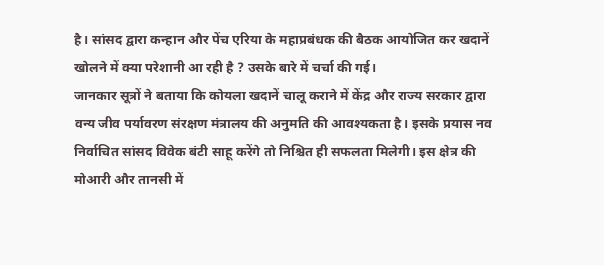है। सांसद द्वारा कन्हान और पेंच एरिया के महाप्रबंधक की बैठक आयोजित कर खदानें खोलने में क्या परेशानी आ रही है ? उसके बारे में चर्चा की गई।
जानकार सूत्रों ने बताया कि कोयला खदानें चालू कराने में केंद्र और राज्य सरकार द्वारा वन्य जीव पर्यावरण संरक्षण मंत्रालय की अनुमति की आवश्यकता है। इसके प्रयास नव निर्वाचित सांसद विवेक बंटी साहू करेंगे तो निश्चित ही सफलता मिलेगी। इस क्षेत्र की मोआरी और तानसी में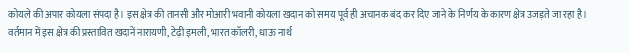कोयले की अपार कोयला संपदा है। इस क्षेत्र की तानसी और मोआरी भवानी कोयला खदान को समय पूर्व ही अचानक बंद कर दिए जाने के निर्णय के कारण क्षेत्र उजड़ते जा रहा है। वर्तमान में इस क्षेत्र की प्रस्तावित खदानें नारायणी, टेढ़ी इमली, भारत कॉलरी, धाऊ नार्थ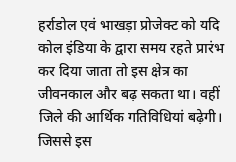हर्राडोल एवं भाखड़ा प्रोजेक्ट को यदि कोल इंडिया के द्वारा समय रहते प्रारंभ कर दिया जाता तो इस क्षेत्र का जीवनकाल और बढ़ सकता था। वहीं जिले की आर्थिक गतिविधियां बढ़ेगी। जिससे इस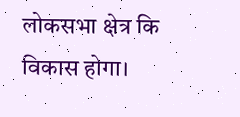लोकसभा क्षेत्र कि विकास होगा।